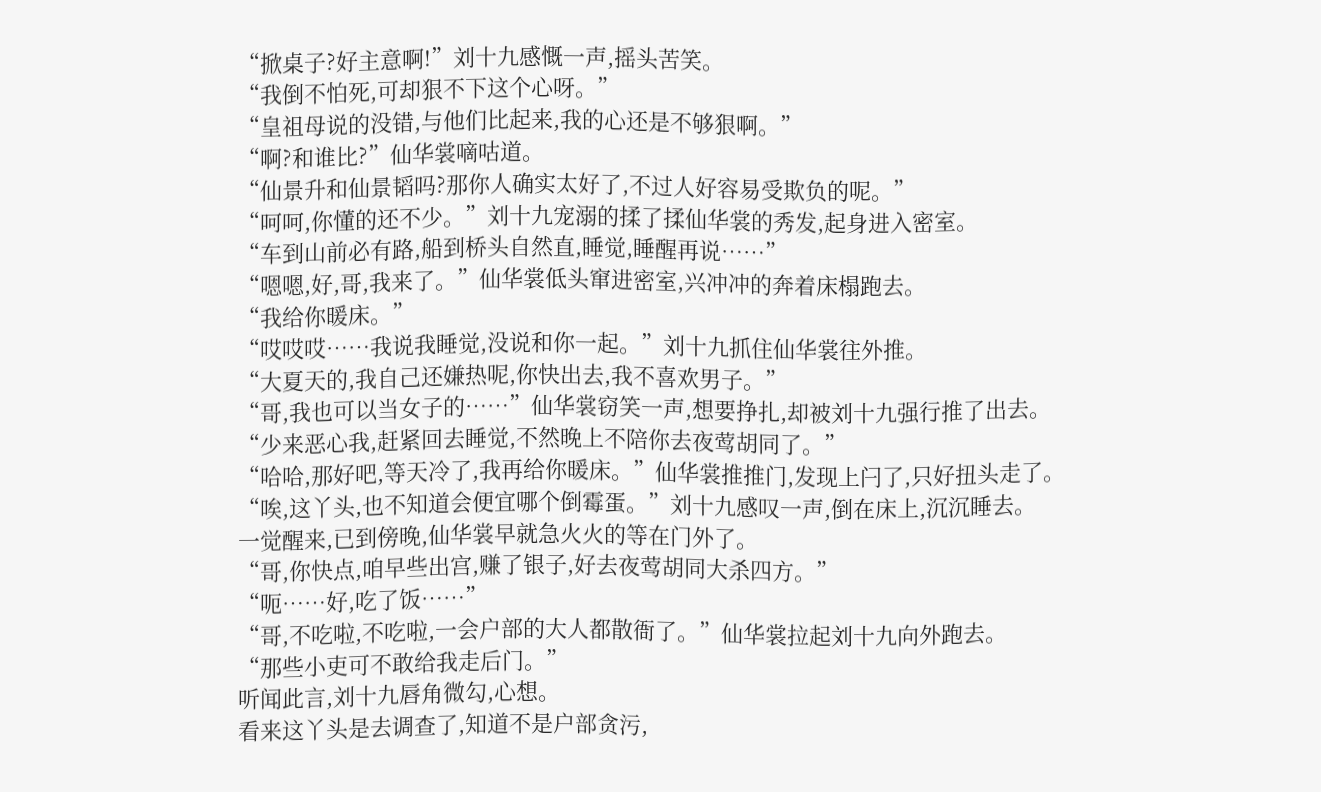“掀桌子?好主意啊!”刘十九感慨一声,摇头苦笑。
“我倒不怕死,可却狠不下这个心呀。”
“皇祖母说的没错,与他们比起来,我的心还是不够狠啊。”
“啊?和谁比?”仙华裳嘀咕道。
“仙景升和仙景韬吗?那你人确实太好了,不过人好容易受欺负的呢。”
“呵呵,你懂的还不少。”刘十九宠溺的揉了揉仙华裳的秀发,起身进入密室。
“车到山前必有路,船到桥头自然直,睡觉,睡醒再说……”
“嗯嗯,好,哥,我来了。”仙华裳低头窜进密室,兴冲冲的奔着床榻跑去。
“我给你暖床。”
“哎哎哎……我说我睡觉,没说和你一起。”刘十九抓住仙华裳往外推。
“大夏天的,我自己还嫌热呢,你快出去,我不喜欢男子。”
“哥,我也可以当女子的……”仙华裳窃笑一声,想要挣扎,却被刘十九强行推了出去。
“少来恶心我,赶紧回去睡觉,不然晚上不陪你去夜莺胡同了。”
“哈哈,那好吧,等天冷了,我再给你暖床。”仙华裳推推门,发现上闩了,只好扭头走了。
“唉,这丫头,也不知道会便宜哪个倒霉蛋。”刘十九感叹一声,倒在床上,沉沉睡去。
一觉醒来,已到傍晚,仙华裳早就急火火的等在门外了。
“哥,你快点,咱早些出宫,赚了银子,好去夜莺胡同大杀四方。”
“呃……好,吃了饭……”
“哥,不吃啦,不吃啦,一会户部的大人都散衙了。”仙华裳拉起刘十九向外跑去。
“那些小吏可不敢给我走后门。”
听闻此言,刘十九唇角微勾,心想。
看来这丫头是去调查了,知道不是户部贪污,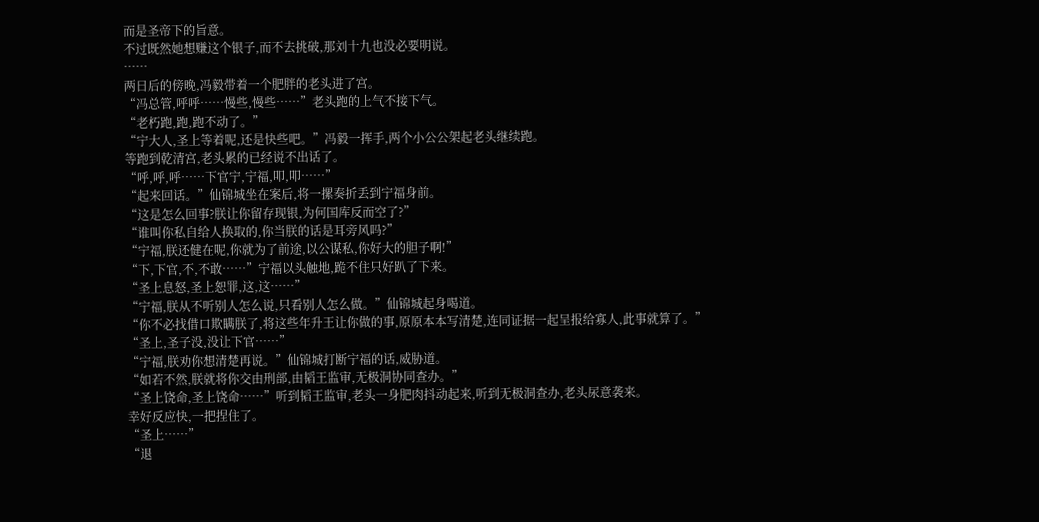而是圣帝下的旨意。
不过既然她想赚这个银子,而不去挑破,那刘十九也没必要明说。
……
两日后的傍晚,冯毅带着一个肥胖的老头进了宫。
“冯总管,呼呼……慢些,慢些……”老头跑的上气不接下气。
“老朽跑,跑,跑不动了。”
“宁大人,圣上等着呢,还是快些吧。”冯毅一挥手,两个小公公架起老头继续跑。
等跑到乾清宫,老头累的已经说不出话了。
“呼,呼,呼……下官宁,宁福,叩,叩……”
“起来回话。”仙锦城坐在案后,将一摞奏折丢到宁福身前。
“这是怎么回事?朕让你留存现银,为何国库反而空了?”
“谁叫你私自给人换取的,你当朕的话是耳旁风吗?”
“宁福,朕还健在呢,你就为了前途,以公谋私,你好大的胆子啊!”
“下,下官,不,不敢……”宁福以头触地,跪不住只好趴了下来。
“圣上息怒,圣上恕罪,这,这……”
“宁福,朕从不听别人怎么说,只看别人怎么做。”仙锦城起身喝道。
“你不必找借口欺瞒朕了,将这些年升王让你做的事,原原本本写清楚,连同证据一起呈报给寡人,此事就算了。”
“圣上,圣子没,没让下官……”
“宁福,朕劝你想清楚再说。”仙锦城打断宁福的话,威胁道。
“如若不然,朕就将你交由刑部,由韬王监审,无极洞协同查办。”
“圣上饶命,圣上饶命……”听到韬王监审,老头一身肥肉抖动起来,听到无极洞查办,老头尿意袭来。
幸好反应快,一把捏住了。
“圣上……”
“退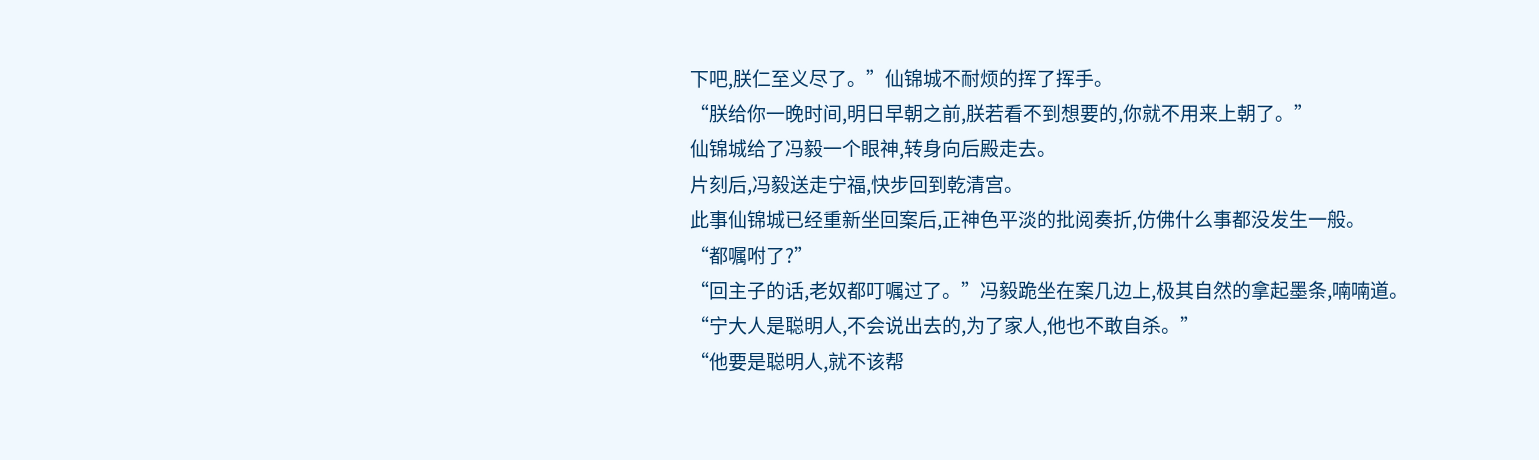下吧,朕仁至义尽了。”仙锦城不耐烦的挥了挥手。
“朕给你一晚时间,明日早朝之前,朕若看不到想要的,你就不用来上朝了。”
仙锦城给了冯毅一个眼神,转身向后殿走去。
片刻后,冯毅送走宁福,快步回到乾清宫。
此事仙锦城已经重新坐回案后,正神色平淡的批阅奏折,仿佛什么事都没发生一般。
“都嘱咐了?”
“回主子的话,老奴都叮嘱过了。”冯毅跪坐在案几边上,极其自然的拿起墨条,喃喃道。
“宁大人是聪明人,不会说出去的,为了家人,他也不敢自杀。”
“他要是聪明人,就不该帮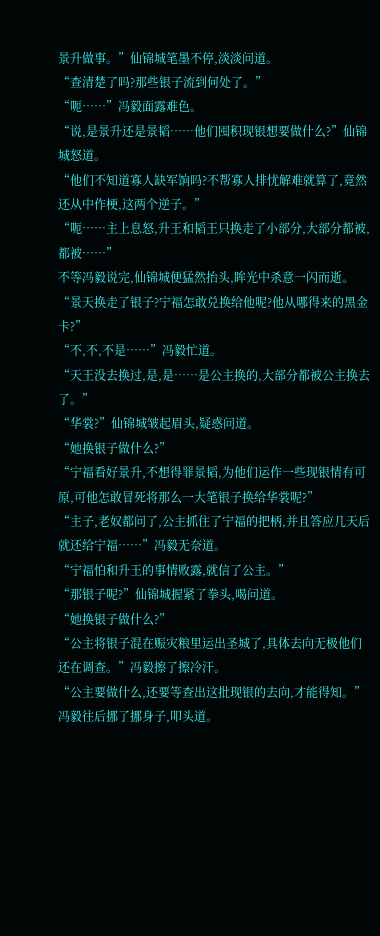景升做事。”仙锦城笔墨不停,淡淡问道。
“查清楚了吗?那些银子流到何处了。”
“呃……”冯毅面露难色。
“说,是景升还是景韬……他们囤积现银想要做什么?”仙锦城怒道。
“他们不知道寡人缺军饷吗?不帮寡人排忧解难就算了,竟然还从中作梗,这两个逆子。”
“呃……主上息怒,升王和韬王只换走了小部分,大部分都被,都被……”
不等冯毅说完,仙锦城便猛然抬头,眸光中杀意一闪而逝。
“景天换走了银子?宁福怎敢兑换给他呢?他从哪得来的黑金卡?”
“不,不,不是……”冯毅忙道。
“天王没去换过,是,是……是公主换的,大部分都被公主换去了。”
“华裳?”仙锦城皱起眉头,疑惑问道。
“她换银子做什么?”
“宁福看好景升,不想得罪景韬,为他们运作一些现银情有可原,可他怎敢冒死将那么一大笔银子换给华裳呢?”
“主子,老奴都问了,公主抓住了宁福的把柄,并且答应几天后就还给宁福……”冯毅无奈道。
“宁福怕和升王的事情败露,就信了公主。”
“那银子呢?”仙锦城握紧了拳头,喝问道。
“她换银子做什么?”
“公主将银子混在赈灾粮里运出圣城了,具体去向无极他们还在调查。”冯毅擦了擦冷汗。
“公主要做什么,还要等查出这批现银的去向,才能得知。”
冯毅往后挪了挪身子,叩头道。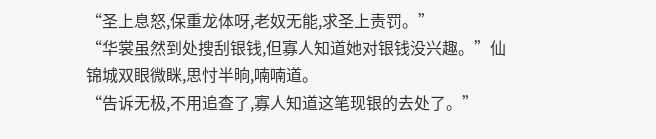“圣上息怒,保重龙体呀,老奴无能,求圣上责罚。”
“华裳虽然到处搜刮银钱,但寡人知道她对银钱没兴趣。”仙锦城双眼微眯,思忖半晌,喃喃道。
“告诉无极,不用追查了,寡人知道这笔现银的去处了。”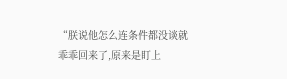“朕说他怎么连条件都没谈就乖乖回来了,原来是盯上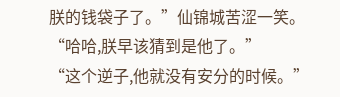朕的钱袋子了。”仙锦城苦涩一笑。
“哈哈,朕早该猜到是他了。”
“这个逆子,他就没有安分的时候。”